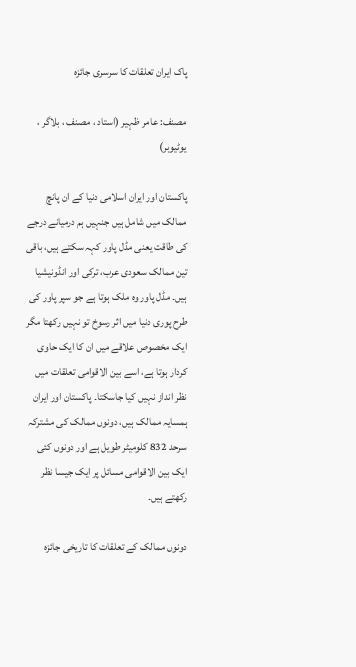پاک ایران تعلقات کا سرسری جائزہ

مصنف: عامر ظہیر (استاد ، مصنف ، بلاگر ، یوٹیوبر)

پاکستان اور ایران اسلامی دنیا کے ان پانچ ممالک میں شامل ہیں جنہیں ہم درمیانے درجے کی طاقت یعنی مڈل پاور کہہ سکتے ہیں، باقی تین ممالک سعودی عرب، ترکی اور انڈونیشیا ہیں۔ مڈل پاور وہ ملک ہوتا ہے جو سپر پاور کی طرح پوری دنیا میں اثر رسوخ تو نہیں رکھتا مگر ایک مخصوص علاقے میں ان کا ایک حاوی کردار ہوتا ہے، اسے بین الاقوامی تعلقات میں نظر انداز نہیں کیا جاسکتا۔ پاکستان اور ایران ہمسایہ ممالک ہیں، دونوں ممالک کی مشترکہ سرحد 832 کلومیٹر طویل ہے اور دونوں کئی ایک بین الاقوامی مسائل پر ایک جیسا نظر رکھتے ہیں۔

دونوں ممالک کے تعلقات کا تاریخی جائزہ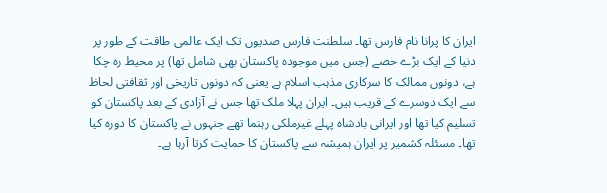ایران کا پرانا نام فارس تھا۔ سلطنت فارس صدیوں تک ایک عالمی طاقت کے طور پر دنیا کے ایک بڑے حصے (جس میں موجودہ پاکستان بھی شامل تھا) پر محیط رہ چکا ہے، دونوں ممالک کا سرکاری مذہب اسلام ہے یعنی کہ دونوں تاریخی اور ثقافتی لحاظ سے ایک دوسرے کے قریب ہیں۔ ایران پہلا ملک تھا جس نے آزادی کے بعد پاکستان کو تسلیم کیا تھا اور ایرانی بادشاہ پہلے غیرملکی رہنما تھے جنہوں نے پاکستان کا دورہ کیا تھا۔ مسئلہ کشمیر پر ایران ہمیشہ سے پاکستان کا حمایت کرتا آرہا ہے۔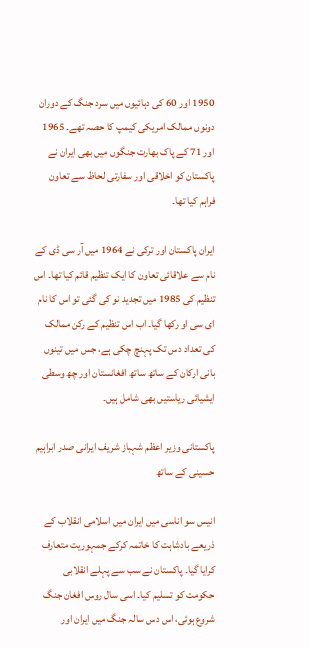1950 اور 60 کی دہائیوں میں سرد جنگ کے دوران دونوں ممالک امریکی کیمپ کا حصہ تھے۔ 1965 اور 71 کے پاک بھارت جنگوں میں بھی ایران نے پاکستان کو اخلاقی اور سفارتی لحاظ سے تعاون فراہم کیا تھا۔

ایران پاکستان اور ترکی نے 1964 میں آر سی ڈی کے نام سے علاقائی تعاون کا ایک تنظیم قائم کیا تھا۔ اس تنظیم کی 1985 میں تجدید نو کی گئی تو اس کا نام ای سی او رکھا گیا۔ اب اس تنظیم کے رکن ممالک کی تعداد دس تک پہنچ چکی ہے، جس میں تینوں بانی ارکان کے ساتھ ساتھ افغانستان اور چھ وسطی ایشیائی ریاستیں بھی شامل ہیں۔

پاکستانی وزیر اعظم شہباز شریف ایرانی صدر ابراہیم حسینی کے ساتھ

انیس سو اناسی میں ایران میں اسلامی انقلاب کے ذریعے بادشاہت کا خاتمہ کرکے جمہوریت متعارف کرایا گیا۔ پاکستان نے سب سے پہلے انقلابی حکومت کو تسلیم کیا۔ اسی سال روس افغان جنگ شروع ہوئی، اس دس سالہ جنگ میں ایران اور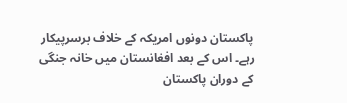پاکستان دونوں امریکہ کے خلاف برسرپیکار رہے۔ اس کے بعد افغانستان میں خانہ جنگی کے دوران پاکستان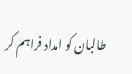طالبان کو امداد فراہم کر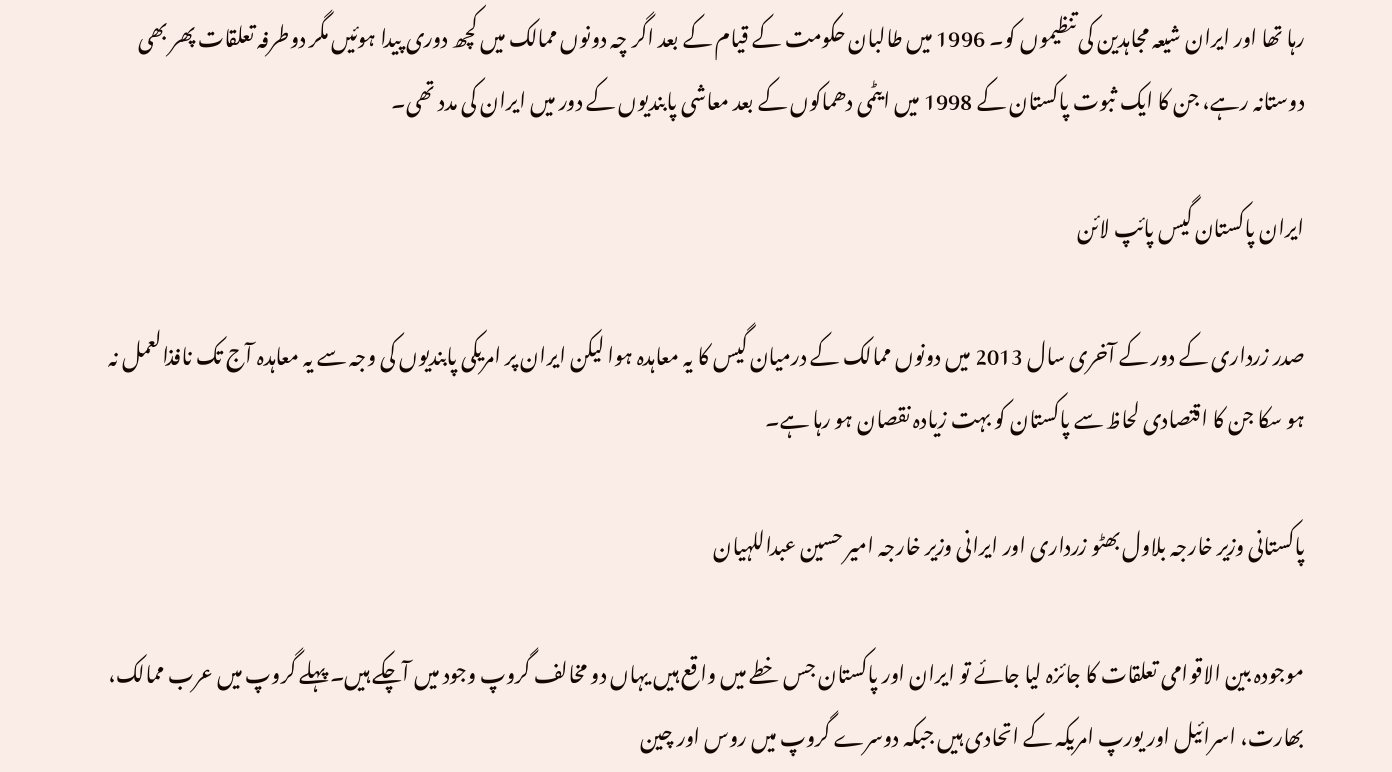رہا تھا اور ایران شیعہ مجاہدین کی تنظیموں کو۔ 1996 میں طالبان حکومت کے قیام کے بعد اگر چہ دونوں ممالک میں کچھ دوری پیدا ہوئیں مگر دوطرفہ تعلقات پھر بھی دوستانہ رہے، جن کا ایک ثبوت پاکستان کے 1998 میں ایٹمی دھماکوں کے بعد معاشی پابندیوں کے دور میں ایران کی مدد تھی۔

ایران پاکستان گیس پائپ لائن

صدر زرداری کے دور کے آخری سال 2013 میں دونوں ممالک کے درمیان گیس کا یہ معاہدہ ہوا لیکن ایران پر امریکی پابندیوں کی وجہ سے یہ معاہدہ آج تک نافذالعمل نہ ہو سکا جن کا اقتصادی لحاظ سے پاکستان کو بہت زیادہ نقصان ہو رہا ہے۔

پاکستانی وزیر خارجہ بلاول بھٹو زرداری اور ایرانی وزیر خارجہ امیر حسین عبداللہیان

موجودہ بین الاقوامی تعلقات کا جائزہ لیا جائے تو ایران اور پاکستان جس خطے میں واقع ہیں یہاں دو مخالف گروپ وجود میں آچکے ہیں۔ پہلے گروپ میں عرب ممالک، بھارت، اسرائیل اور یورپ امریکہ کے اتحادی ہیں جبکہ دوسرے گروپ میں روس اور چین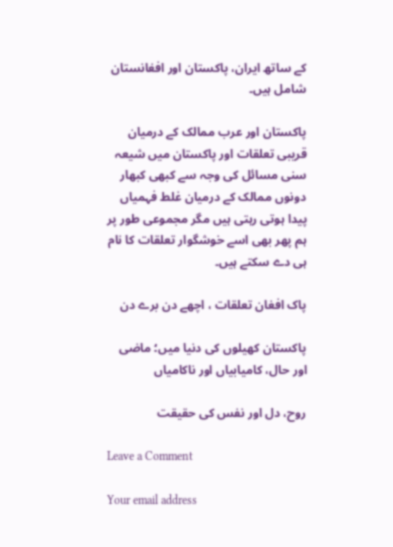کے ساتھ ایران، پاکستان اور افغانستان شامل ہیں۔

پاکستان اور عرب ممالک کے درمیان قریبی تعلقات اور پاکستان میں شیعہ سنی مسائل کی وجہ سے کبھی کبھار دونوں ممالک کے درمیان غلط فہمیاں پیدا ہوتی رہتی ہیں مگر مجموعی طور پر ہم پھر بھی اسے خوشگوار تعلقات کا نام ہی دے سکتے ہیں۔

پاک افغان تعلقات ، اچھے دن برے دن

پاکستان کھیلوں کی دنیا میں؛ ماضی اور حال، کامیابیاں اور ناکامیاں

روح، دل اور نفس کی حقیقت

Leave a Comment

Your email address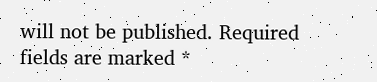will not be published. Required fields are marked *